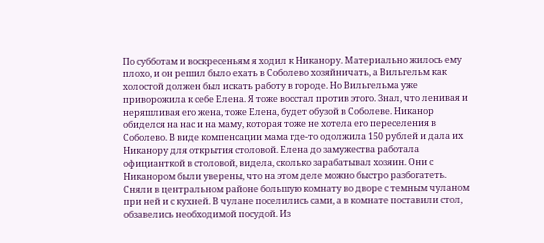По субботам и воскресеньям я ходил к Никанору. Материально жилось ему плохо, и он решил было ехать в Соболево хозяйничать, а Вильгельм как холостой должен был искать работу в городе. Но Вильгельма уже приворожила к себе Елена. Я тоже восстал против этого. Знал, что ленивая и неряшливая его жена, тоже Елена, будет обузой в Соболеве. Никанор обиделся на нас и на маму, которая тоже не хотела его переселения в Соболево. В виде компенсации мама где-то одолжила 150 рублей и дала их Никанору для открытия столовой. Елена до замужества работала официанткой в столовой, видела, сколько зарабатывал хозяин. Они с Никанором были уверены, что на этом деле можно быстро разбогатеть. Сняли в центральном районе большую комнату во дворе с темным чуланом при ней и с кухней. В чулане поселились сами, а в комнате поставили стол, обзавелись необходимой посудой. Из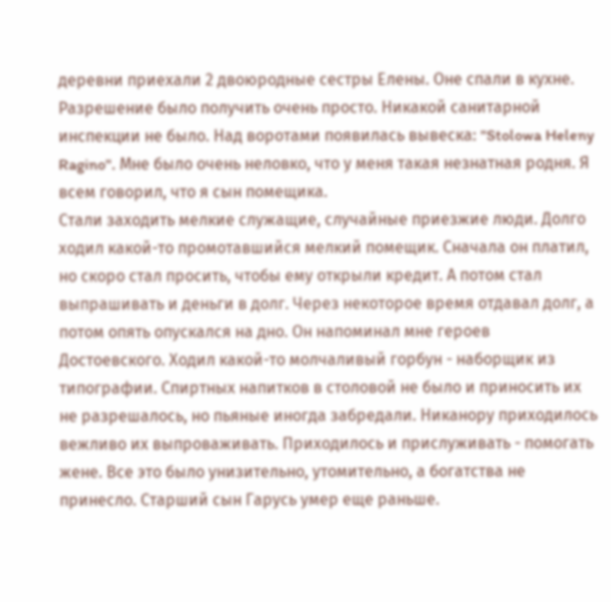деревни приехали 2 двоюродные сестры Елены. Оне спали в кухне. Разрешение было получить очень просто. Никакой санитарной инспекции не было. Над воротами появилась вывеска: "Stolowa Heleny Ragino". Мне было очень неловко, что у меня такая незнатная родня. Я всем говорил, что я сын помещика.
Стали заходить мелкие служащие, случайные приезжие люди. Долго ходил какой-то промотавшийся мелкий помещик. Сначала он платил, но скоро стал просить, чтобы ему открыли кредит. А потом стал выпрашивать и деньги в долг. Через некоторое время отдавал долг, а потом опять опускался на дно. Он напоминал мне героев Достоевского. Ходил какой-то молчаливый горбун - наборщик из типографии. Спиртных напитков в столовой не было и приносить их не разрешалось, но пьяные иногда забредали. Никанору приходилось вежливо их выпроваживать. Приходилось и прислуживать - помогать жене. Все это было унизительно, утомительно, а богатства не принесло. Старший сын Гарусь умер еще раньше.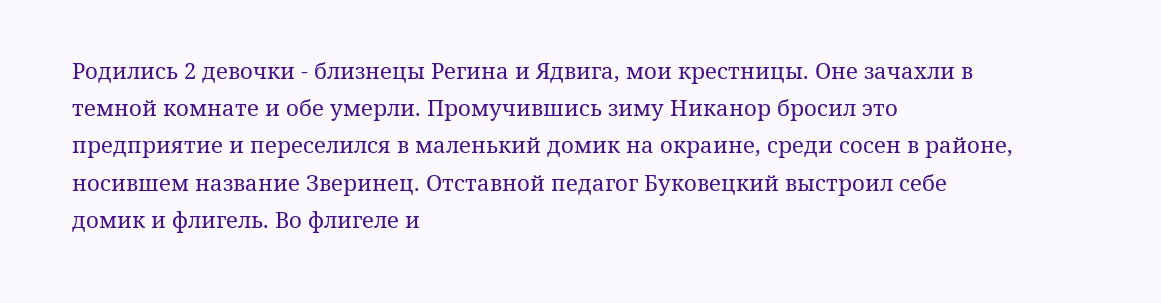Родились 2 девочки - близнецы Регина и Ядвига, мои крестницы. Оне зачахли в темной комнате и обе умерли. Промучившись зиму Никанор бросил это предприятие и переселился в маленький домик на окраине, среди сосен в районе, носившем название Зверинец. Отставной педагог Буковецкий выстроил себе домик и флигель. Во флигеле и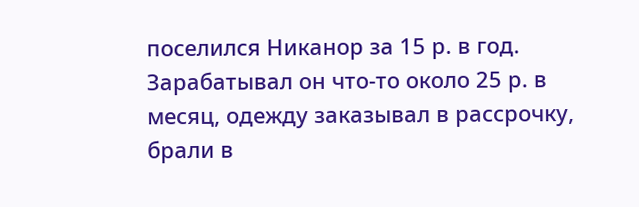поселился Никанор за 15 р. в год. Зарабатывал он что-то около 25 р. в месяц, одежду заказывал в рассрочку, брали в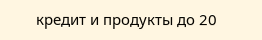кредит и продукты до 20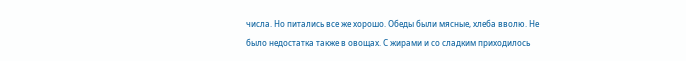числа. Но питались все же хорошо. Обеды были мясные, хлеба вволю. Не было недостатка также в овощах. С жирами и со сладким приходилось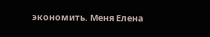экономить. Меня Елена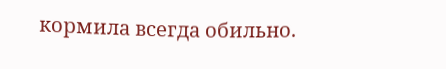кормила всегда обильно.